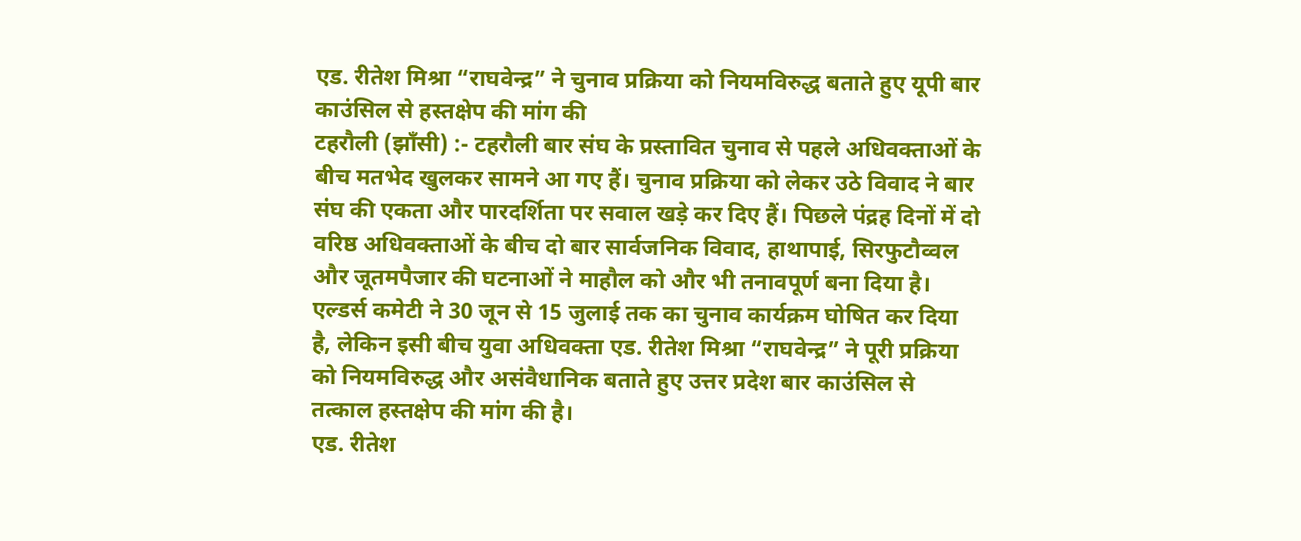एड. रीतेश मिश्रा “राघवेन्द्र” ने चुनाव प्रक्रिया को नियमविरुद्ध बताते हुए यूपी बार काउंसिल से हस्तक्षेप की मांग की
टहरौली (झाँसी) :- टहरौली बार संघ के प्रस्तावित चुनाव से पहले अधिवक्ताओं के बीच मतभेद खुलकर सामने आ गए हैं। चुनाव प्रक्रिया को लेकर उठे विवाद ने बार संघ की एकता और पारदर्शिता पर सवाल खड़े कर दिए हैं। पिछले पंद्रह दिनों में दो वरिष्ठ अधिवक्ताओं के बीच दो बार सार्वजनिक विवाद, हाथापाई, सिरफुटौव्वल और जूतमपैजार की घटनाओं ने माहौल को और भी तनावपूर्ण बना दिया है।
एल्डर्स कमेटी ने 30 जून से 15 जुलाई तक का चुनाव कार्यक्रम घोषित कर दिया है, लेकिन इसी बीच युवा अधिवक्ता एड. रीतेश मिश्रा “राघवेन्द्र” ने पूरी प्रक्रिया को नियमविरुद्ध और असंवैधानिक बताते हुए उत्तर प्रदेश बार काउंसिल से तत्काल हस्तक्षेप की मांग की है।
एड. रीतेश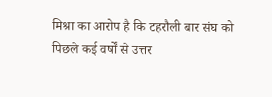मिश्रा का आरोप है कि टहरौली बार संघ को पिछले कई वर्षों से उत्तर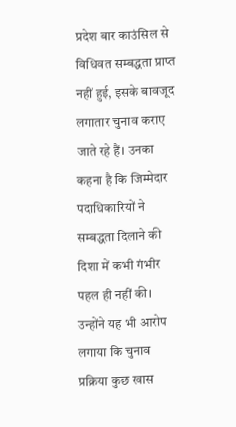प्रदेश बार काउंसिल से विधिवत सम्बद्धता प्राप्त नहीं हुई, इसके बावजूद लगातार चुनाव कराए जाते रहे हैं। उनका कहना है कि जिम्मेदार पदाधिकारियों ने सम्बद्धता दिलाने की दिशा में कभी गंभीर पहल ही नहीं की। उन्होंने यह भी आरोप लगाया कि चुनाव प्रक्रिया कुछ खास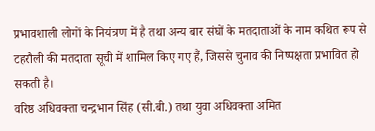प्रभावशाली लोगों के नियंत्रण में है तथा अन्य बार संघों के मतदाताओं के नाम कथित रूप से टहरौली की मतदाता सूची में शामिल किए गए हैं, जिससे चुनाव की निष्पक्षता प्रभावित हो सकती है।
वरिष्ठ अधिवक्ता चन्द्रभान सिंह (सी.बी.) तथा युवा अधिवक्ता अमित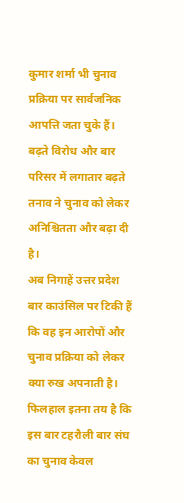कुमार शर्मा भी चुनाव प्रक्रिया पर सार्वजनिक आपत्ति जता चुके हैं। बढ़ते विरोध और बार परिसर में लगातार बढ़ते तनाव ने चुनाव को लेकर अनिश्चितता और बढ़ा दी है।
अब निगाहें उत्तर प्रदेश बार काउंसिल पर टिकी हैं कि वह इन आरोपों और चुनाव प्रक्रिया को लेकर क्या रुख अपनाती है। फिलहाल इतना तय है कि इस बार टहरौली बार संघ का चुनाव केवल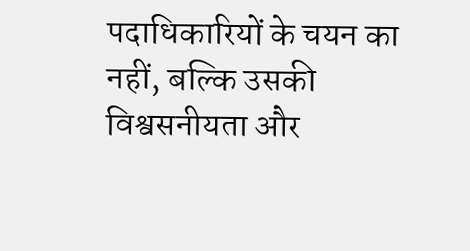पदाधिकारियों के चयन का नहीं, बल्कि उसकी विश्वसनीयता और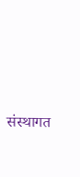संस्थागत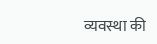व्यवस्था की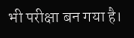भी परीक्षा बन गया है।